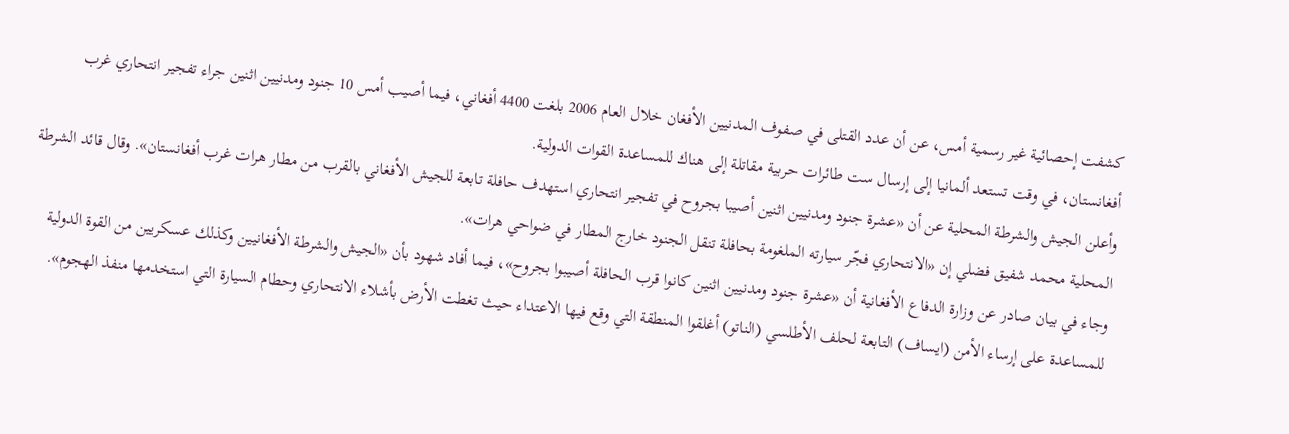كشفت إحصائية غير رسمية أمس، عن أن عدد القتلى في صفوف المدنيين الأفغان خلال العام 2006 بلغت 4400 أفغاني، فيما أصيب أمس 10 جنود ومدنيين اثنين جراء تفجير انتحاري غرب أفغانستان، في وقت تستعد ألمانيا إلى إرسال ست طائرات حربية مقاتلة إلى هناك للمساعدة القوات الدولية.
وأعلن الجيش والشرطة المحلية عن أن «عشرة جنود ومدنيين اثنين أصيبا بجروح في تفجير انتحاري استهدف حافلة تابعة للجيش الأفغاني بالقرب من مطار هرات غرب أفغانستان». وقال قائد الشرطة المحلية محمد شفيق فضلي إن «الانتحاري فجّر سيارته الملغومة بحافلة تنقل الجنود خارج المطار في ضواحي هرات».
وجاء في بيان صادر عن وزارة الدفاع الأفغانية أن «عشرة جنود ومدنيين اثنين كانوا قرب الحافلة أصيبوا بجروح»، فيما أفاد شهود بأن «الجيش والشرطة الأفغانيين وكذلك عسكريين من القوة الدولية للمساعدة على إرساء الأمن (ايساف) التابعة لحلف الأطلسي (الناتو) أغلقوا المنطقة التي وقع فيها الاعتداء حيث تغطت الأرض بأشلاء الانتحاري وحطام السيارة التي استخدمها منفذ الهجوم».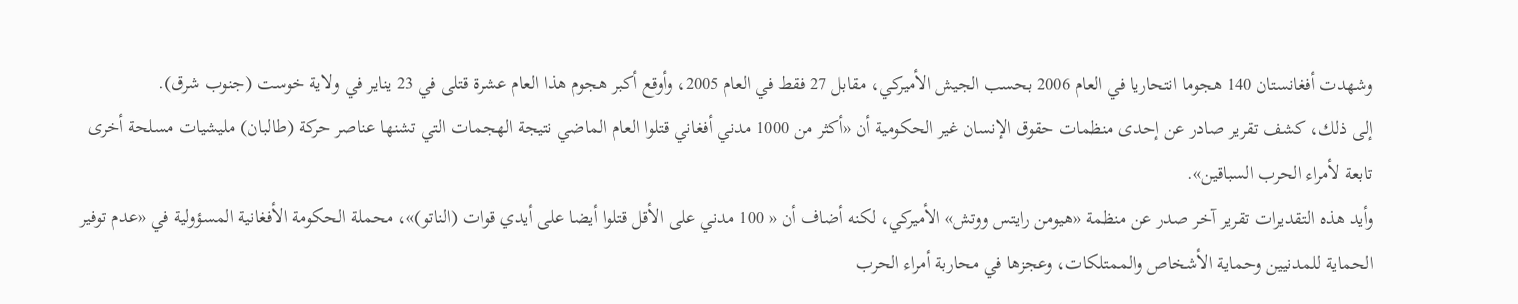وشهدت أفغانستان 140 هجوما انتحاريا في العام 2006 بحسب الجيش الأميركي، مقابل 27 فقط في العام 2005، وأوقع أكبر هجوم هذا العام عشرة قتلى في 23 يناير في ولاية خوست (جنوب شرق).
إلى ذلك، كشف تقرير صادر عن إحدى منظمات حقوق الإنسان غير الحكومية أن «أكثر من 1000 مدني أفغاني قتلوا العام الماضي نتيجة الهجمات التي تشنها عناصر حركة (طالبان) مليشيات مسلحة أخرى تابعة لأمراء الحرب السباقين».
وأيد هذه التقديرات تقرير آخر صدر عن منظمة «هيومن رايتس ووتش» الأميركي، لكنه أضاف أن « 100 مدني على الأقل قتلوا أيضا على أيدي قوات (الناتو)»، محملة الحكومة الأفغانية المسؤولية في «عدم توفير الحماية للمدنيين وحماية الأشخاص والممتلكات، وعجزها في محاربة أمراء الحرب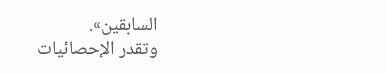السابقين».
وتقدر الإحصائيات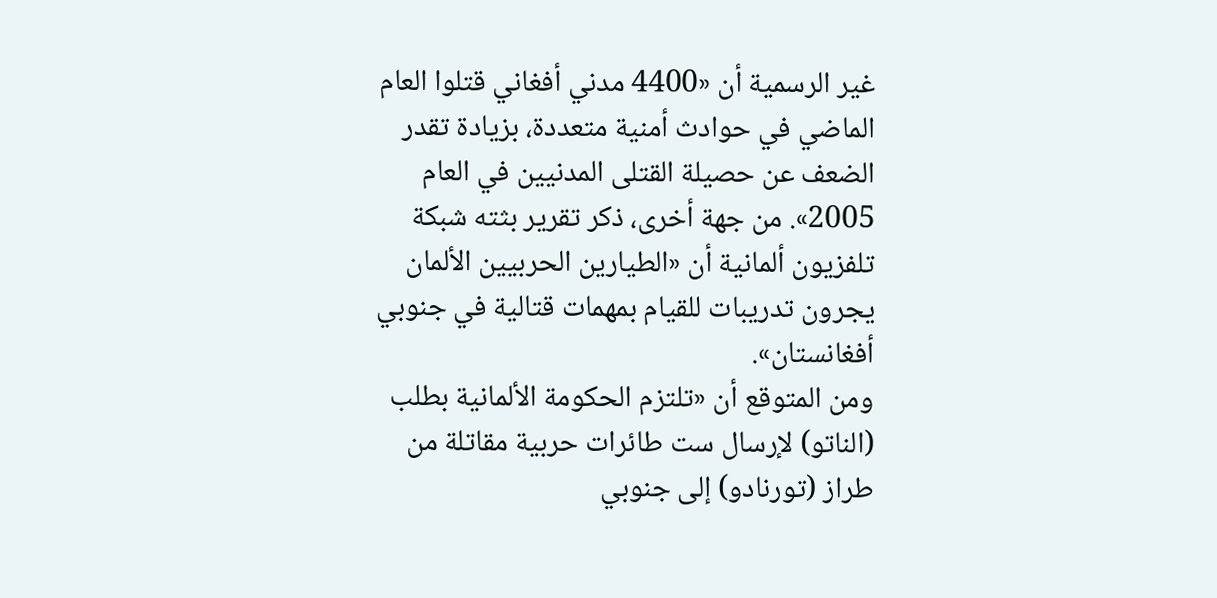غير الرسمية أن «4400 مدني أفغاني قتلوا العام الماضي في حوادث أمنية متعددة، بزيادة تقدر الضعف عن حصيلة القتلى المدنيين في العام 2005». من جهة أخرى، ذكر تقرير بثته شبكة تلفزيون ألمانية أن «الطيارين الحربيين الألمان يجرون تدريبات للقيام بمهمات قتالية في جنوبي أفغانستان».
ومن المتوقع أن «تلتزم الحكومة الألمانية بطلب (الناتو) لإرسال ست طائرات حربية مقاتلة من طراز (تورنادو) إلى جنوبي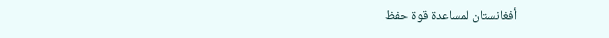أفغانستان لمساعدة قوة حفظ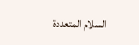السلام المتعددة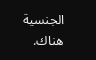الجنسية هناك.